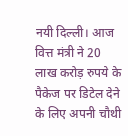नयी दिल्ली। आज वित्त मंत्री ने 20 लाख करोड़ रुपये के पैकेज पर डिटेल देने के लिए अपनी चौथी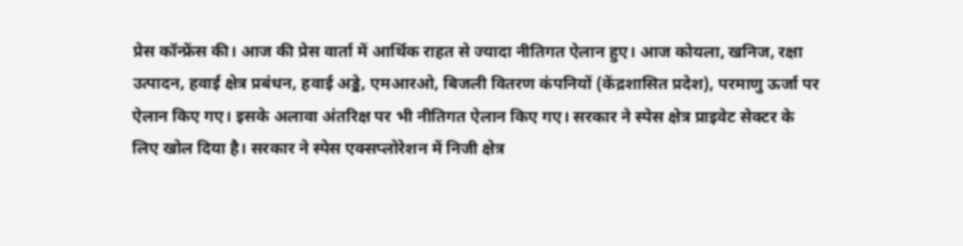प्रेस कॉन्फ्रेंस की। आज की प्रेस वार्ता में आर्थिक राहत से ज्यादा नीतिगत ऐलान हुए। आज कोयला, खनिज, रक्षा उत्पादन, हवाई क्षेत्र प्रबंधन, हवाई अड्डे, एमआरओ, बिजली वितरण कंपनियों (केंद्रशासित प्रदेश), परमाणु ऊर्जा पर ऐलान किए गए। इसके अलावा अंतरिक्ष पर भी नीतिगत ऐलान किए गए। सरकार ने स्पेस क्षेत्र प्राइवेट सेक्टर के लिए खोल दिया है। सरकार ने स्पेस एक्सप्लोरेशन में निजी क्षेत्र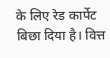के लिए रेड कार्पेट बिछा दिया है। वित्त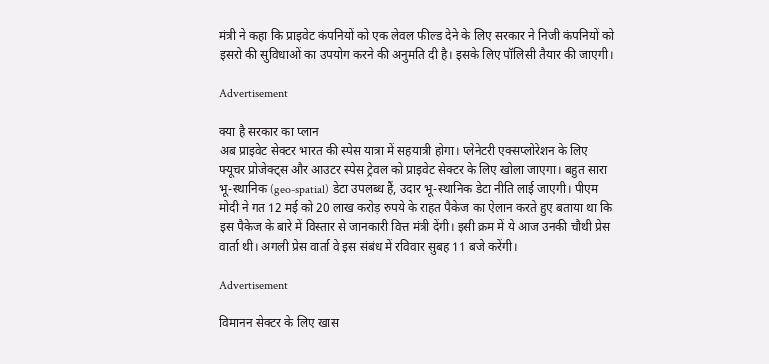मंत्री ने कहा कि प्राइवेट कंपनियों को एक लेवल फील्ड देने के लिए सरकार ने निजी कंपनियों को इसरो की सुविधाओं का उपयोग करने की अनुमति दी है। इसके लिए पॉलिसी तैयार की जाएगी।

Advertisement

क्या है सरकार का प्लान
अब प्राइवेट सेक्टर भारत की स्पेस यात्रा में सहयात्री होगा। प्लेनेटरी एक्सप्लोरेशन के लिए फ्यूचर प्रोजेक्ट्स और आउटर स्पेस ट्रेवल को प्राइवेट सेक्टर के लिए खोला जाएगा। बहुत सारा भू-स्थानिक (geo-spatial) डेटा उपलब्ध हैं, उदार भू-स्थानिक डेटा नीति लाई जाएगी। पीएम मोदी ने गत 12 मई को 20 लाख करोड़ रुपये के राहत पैकेज का ऐलान करते हुए बताया था कि इस पैकेज के बारे में विस्तार से जानकारी वित्त मंत्री देंगी। इसी क्रम में ये आज उनकी चौथी प्रेस वार्ता थी। अगली प्रेस वार्ता वे इस संबंध में रविवार सुबह 11 बजे करेंगी।

Advertisement

विमानन सेक्टर के लिए खास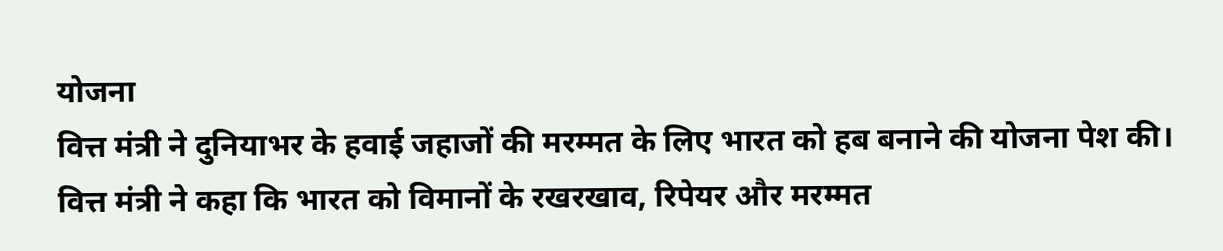योजना
वित्त मंत्री ने दुनियाभर के हवाई जहाजों की मरम्मत के लिए भारत को हब बनाने की योजना पेश की। वित्त मंत्री ने कहा कि भारत को विमानों के रखरखाव, रिपेयर और मरम्मत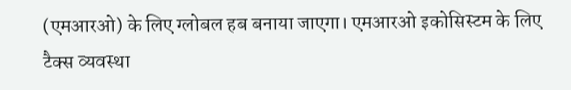(एमआरओ) के लिए ग्लोबल हब बनाया जाएगा। एमआरओ इकोसिस्टम के लिए टैक्स व्यवस्था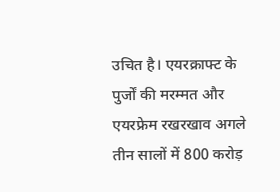उचित है। एयरक्राफ्ट के पुर्जों की मरम्मत और एयरफ्रेम रखरखाव अगले तीन सालों में 800 करोड़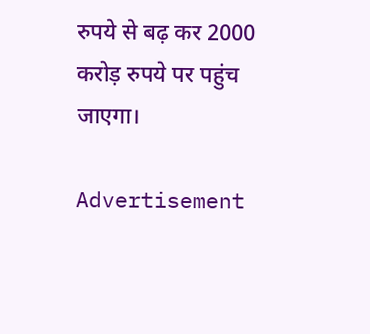रुपये से बढ़ कर 2000 करोड़ रुपये पर पहुंच जाएगा।

Advertisement